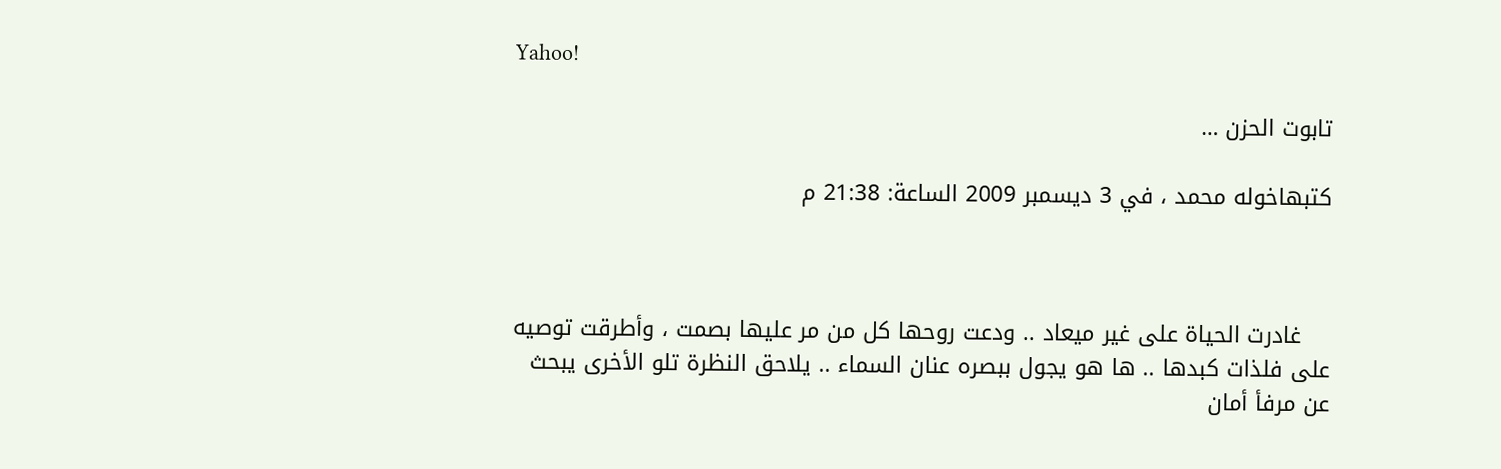Yahoo!

تابوت الحزن …

كتبهاخوله محمد ، في 3 ديسمبر 2009 الساعة: 21:38 م



    غادرت الحياة على غير ميعاد .. ودعت روحها كل من مر عليها بصمت ، وأطرقت توصيه على فلذات كبدها .. ها هو يجول ببصره عنان السماء .. يلاحق النظرة تلو الأخرى يبحث عن مرفأ أمان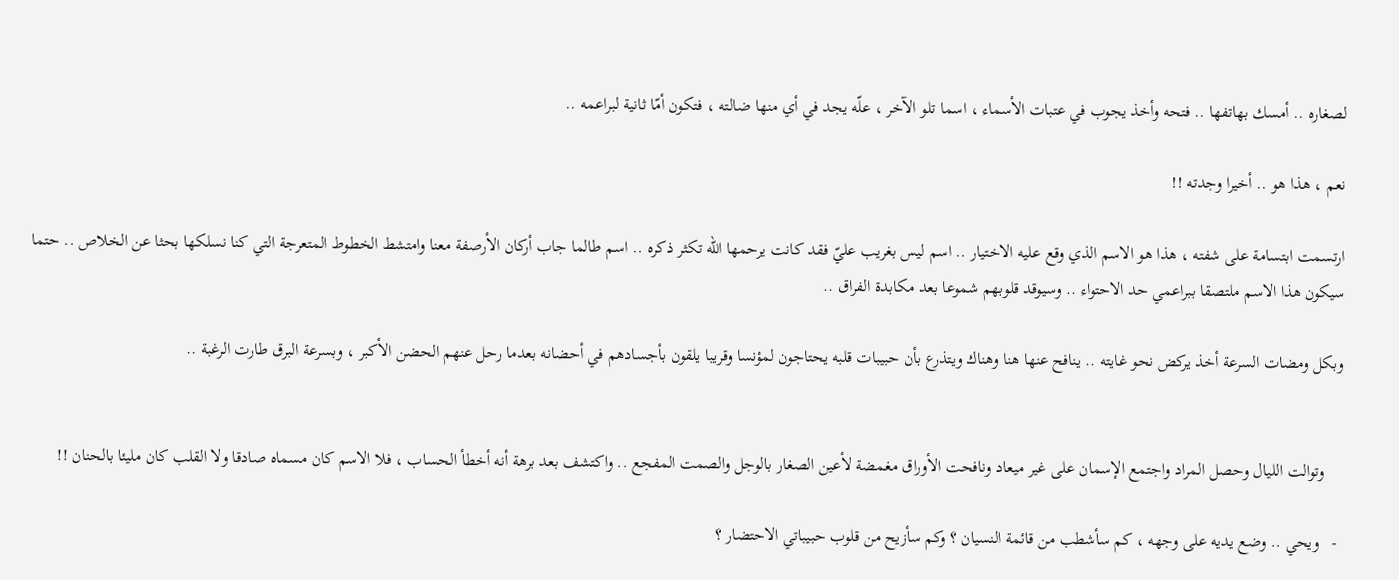لصغاره .. أمسك بهاتفها .. فتحه وأخذ يجوب في عتبات الأسماء ، اسما تلو الآخر ، علّه يجد في أي منها ضالته ، فتكون أمّا ثانية لبراعمه ..

نعم ، هذا هو .. أخيرا وجدته !!

ارتسمت ابتسامة على شفته ، هذا هو الاسم الذي وقع عليه الاختيار .. اسم ليس بغريب عليّ فقد كانت يرحمها الله تكثر ذكره .. اسم طالما جاب أركان الأرصفة معنا وامتشط الخطوط المتعرجة التي كنا نسلكها بحثا عن الخلاص .. حتما سيكون هذا الاسم ملتصقا ببراعمي حد الاحتواء .. وسيوقد قلوبهم شموعا بعد مكابدة الفراق ..

وبكل ومضات السرعة أخذ يركض نحو غايته .. ينافح عنها هنا وهناك ويتذرع بأن حبيبات قلبه يحتاجون لمؤنسا وقريبا يلقون بأجسادهم في أحضانه بعدما رحل عنهم الحضن الأكبر ، وبسرعة البرق طارت الرغبة ..


    وتوالت الليال وحصل المراد واجتمع الإسمان على غير ميعاد ونافحت الأوراق مغمضة لأعين الصغار بالوجل والصمت المفجع .. واكتشف بعد برهة أنه أخطأ الحساب ، فلا الاسم كان مسماه صادقا ولا القلب كان مليئا بالحنان !!

 -   ويحي .. وضع يديه على وجهه ، كم سأشطب من قائمة النسيان ؟ وكم سأزيح من قلوب حبيباتي الاحتضار ؟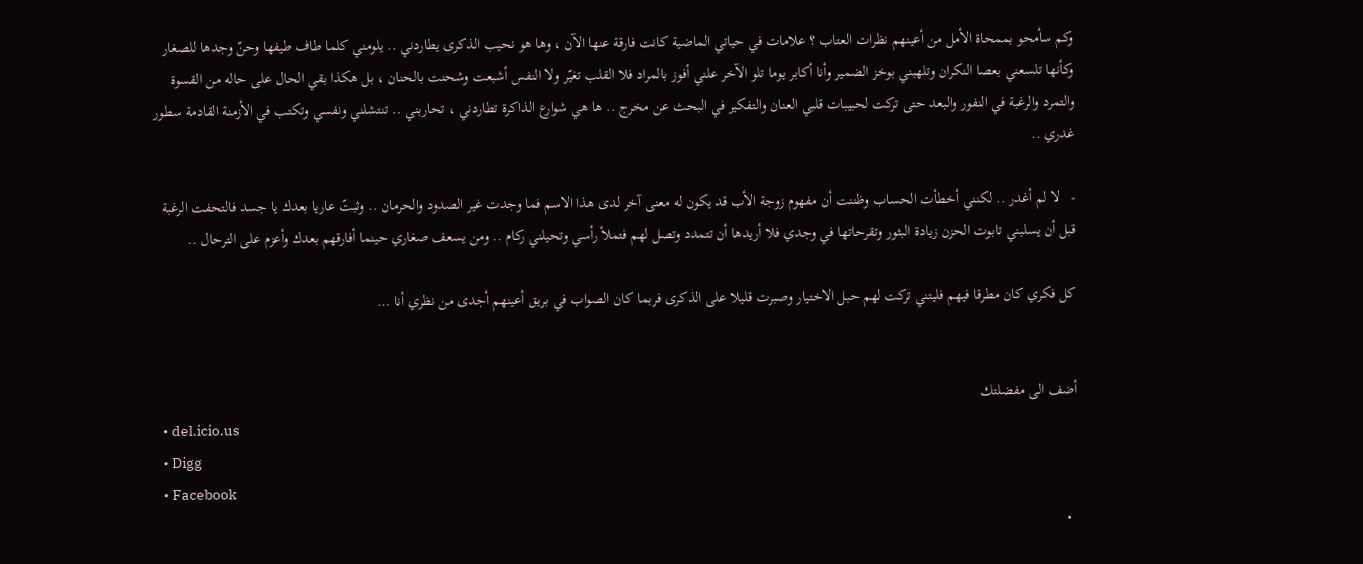وكم سأمحو بممحاة الأمل من أعينهم نظرات العتاب ؟ علامات في حياتي الماضية كانت فارقة عنها الآن ، وها هو نحيب الذكرى يطاردني .. يلومني كلما طاف طيفها وحنّ وجدها للصغار وكأنها تلسعني بعصا النكران وتلهبني بوخز الضمير وأنا أكابر يوما تلو الآخر علني أفوز بالمراد فلا القلب تغيّر ولا النفس أشبعت وشحنت بالحنان ، بل هكذا بقي الحال على حاله من القسوة والتمرد والرغبة في النفور والبعد حتى تركت لحبيبات قلبي العنان والتفكير في البحث عن مخرج .. ها هي شوارع الذاكرة تطاردني ، تحاربني .. تنتشلني ونفسي وتكتب في الأزمنة القادمة سطور غدري ..

-   لا لم أغدر .. لكنني أخطأت الحساب وظننت أن مفهوم زوجة الأب قد يكون له معنى آخر لدى هذا الاسم فما وجدت غير الصدود والحرمان .. وثبتّ عاريا بعدك يا جسد فالتحفت الرغبة قبل أن يسلبني تابوت الحزن زيادة البثور وتقرحاتها في وجدي فلا أريدها أن تتمدد وتصل لهم فتملأ رأسي وتحيلني ركام .. ومن يسعف صغاري حينما أفارقهم بعدك وأعزم على الترحال ..

كل فكري كان مطرقا فيهم فليتني تركت لهم حبل الاختيار وصبرت قليلا على الذكرى فربما كان الصواب في بريق أعينهم أجدى من نظري أنا …


أضف الى مفضلتك
  • del.icio.us
  • Digg
  • Facebook
  •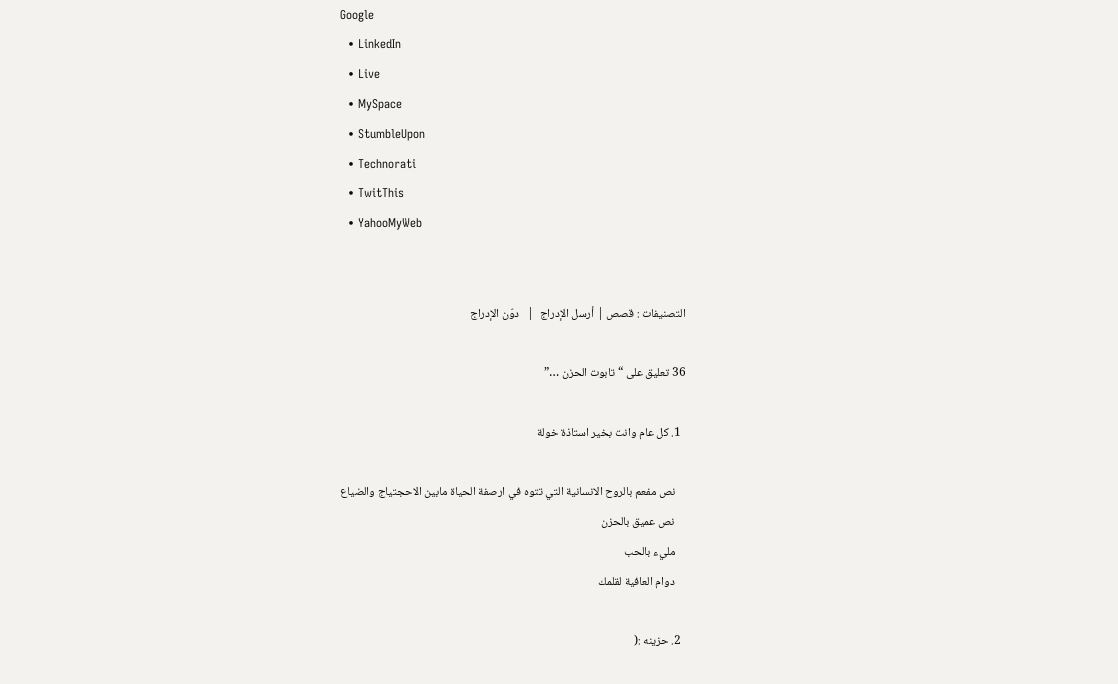Google
  • LinkedIn
  • Live
  • MySpace
  • StumbleUpon
  • Technorati
  • TwitThis
  • YahooMyWeb


التصنيفات : قصص | أرسل الإدراج  |   دوّن الإدراج

36 تعليق على “تابوت الحزن …”

  1. كل عام وانت بخير استاذة خولة

    نص مفعم بالروح الانسانية التي تتوه في ارصفة الحياة مابين الاحجتياج والضياع
    نص عميق بالحزن
    مليء بالحب
    دوام العافية لقلمك

  2. حزينه :(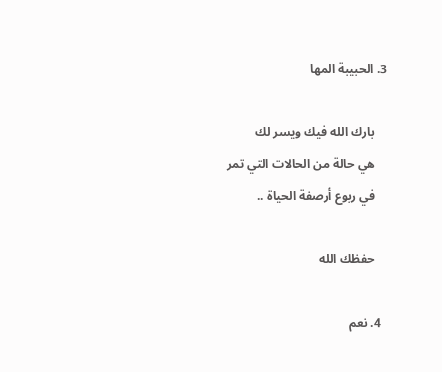3. الحبيبة المها

    بارك الله فيك ويسر لك
    هي حالة من الحالات التي تمر
    في ربوع أرصفة الحياة ..

    حفظك الله

  4. نعم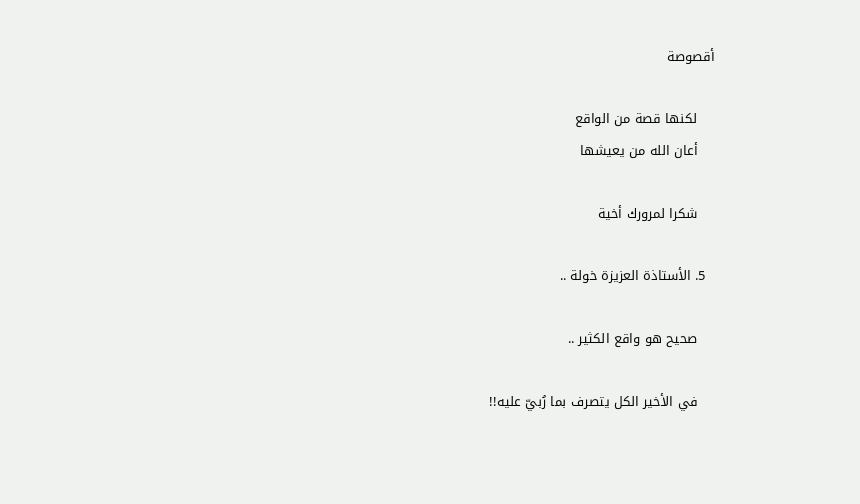أقصوصة

    لكنها قصة من الواقع
    أعان الله من يعيشها

    شكرا لمرورك أخية

  5. الأستاذة العزيزة خولة ..

    صحيح هو واقع الكثير ..

    في الأخير الكل يتصرف بما رُبيّ عليه!!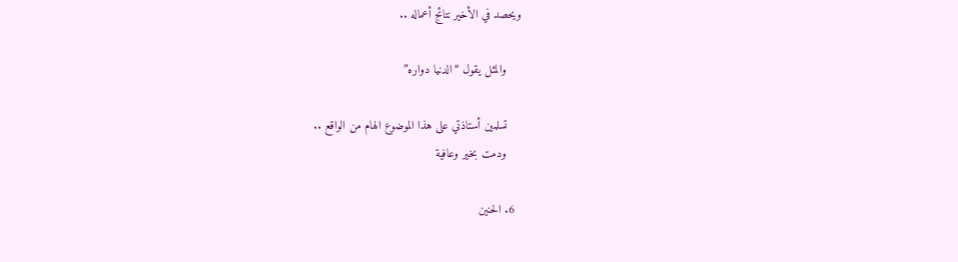ويحصد في الأخير نتائج أعماله ..

    والمثل يقول “الدنيا دواره”

    تسلمين أستاذتي على هذا الموضوع الهام من الواقع ..
    ودمت بخير وعافية

  6. الحنين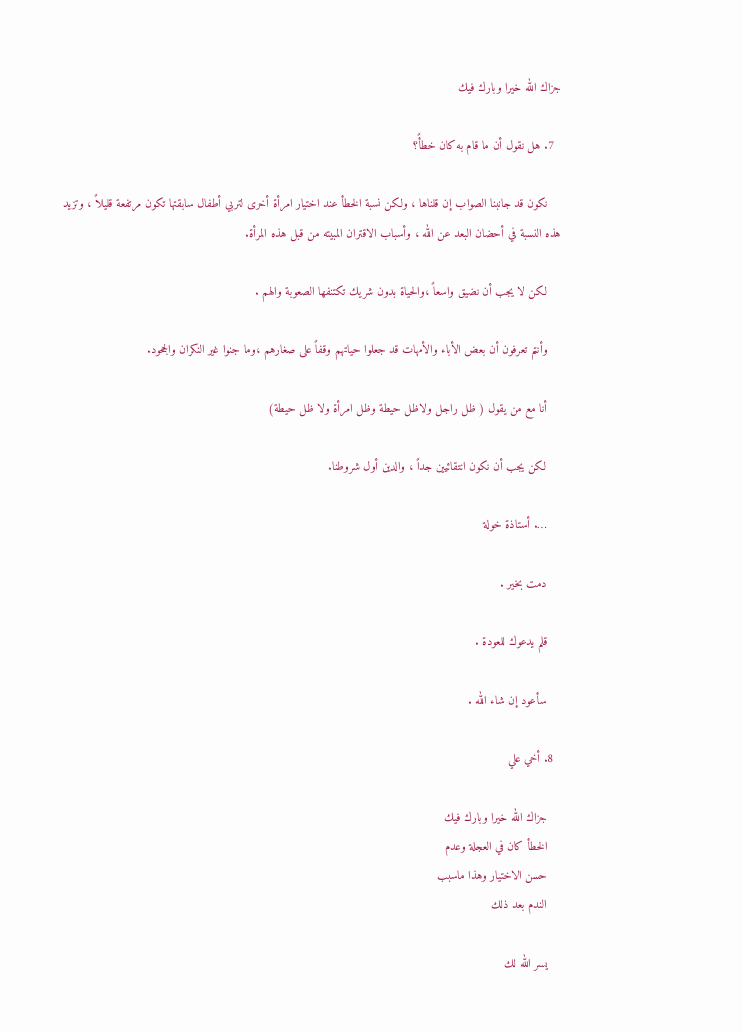جزاك الله خيرا وبارك فيك

  7. هل نقول أن ما قام به كان خطأً؟

    نكون قد جانبنا الصواب إن قلناها ، ولكن نسبة الخطأ عند اختيار امرأة أخرى لتربي أطفال سابقتها تكون مرتفعة قليلاً ، وتزيد هذه النسبة في أحضان البعد عن الله ، وأسباب الاقتران المبيته من قبل هذه المرأة.

    لكن لا يجب أن نضيق واسعاً ،والحياة بدون شريك تكتنفها الصعوبة والهم .

    وأنتم تعرفون أن بعض الأباء والأمهات قد جعلوا حياتهم وقفاً على صغارهم ،وما جنوا غير النكران والجحود.

    أنا مع من يقول ( ظل راجل ولاظل حيطة وظل امرأة ولا ظل حيطة)

    لكن يجب أن نكون انتقائيين جداً ، والدين أول شروطنا.

    …. أستاذة خولة

    دمت بخير .

    قلم يدعوك للعودة .

    سأعود إن شاء الله .

  8. أخي علي

    جزاك الله خيرا وبارك فيك
    الخطأ كان في العجلة وعدم
    حسن الاختيار وهذا ماسبب
    الندم بعد ذلك

    يسر الله لك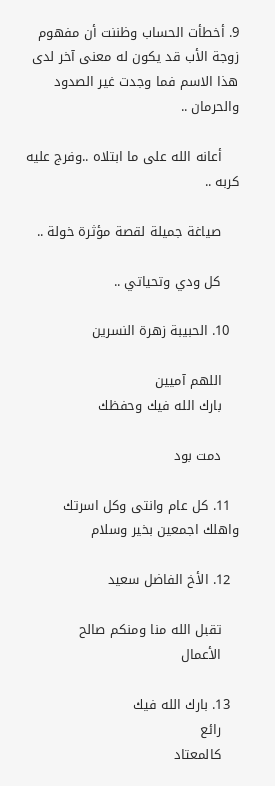9. أخطأت الحساب وظننت أن مفهوم زوجة الأب قد يكون له معنى آخر لدى هذا الاسم فما وجدت غير الصدود والحرمان ..

    أعانه الله على ما ابتلاه ..وفرج عليه كربه ..

    صياغة جميلة لقصة مؤثرة خولة ..

    كل ودي وتحياتي ..

  10. الحبيبة زهرة النسرين

    اللهم آميين
    بارك الله فيك وحفظك

    دمت بود

  11. كل عام وانتى وكل اسرتك واهلك اجمعين بخير وسلام

  12. الأخ الفاضل سعيد

    تقبل الله منا ومنكم صالح
    الأعمال

  13. بارك الله فيك
    رائع
    كالمعتاد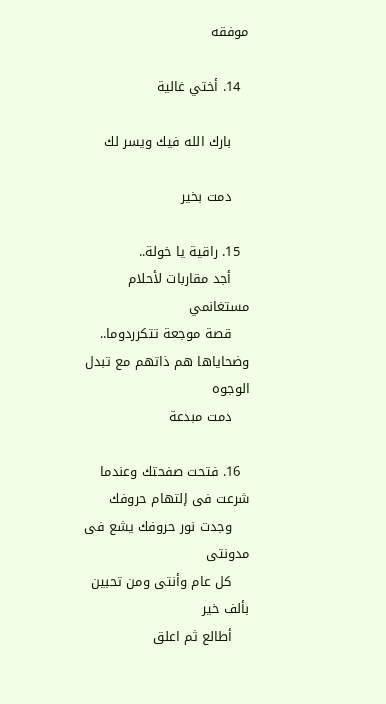موفقه

  14. أختي غالية

    بارك الله فيك ويسر لك

    دمت بخير

  15. راقية يا خولة..
    أجد مقاربات لأحلام مستغانمي
    قصة موجعة تتكرردوما.. وضحاياها هم ذاتهم مع تبدل الوجوه
    دمت مبدعة

  16. فتحت صفحتك وعندما شرعت فى إلتهام حروفك
    وجدت نور حروفك يشع فى مدونتى
    كل عام وأنتى ومن تحبين بألف خير
    أطالع ثم اعلق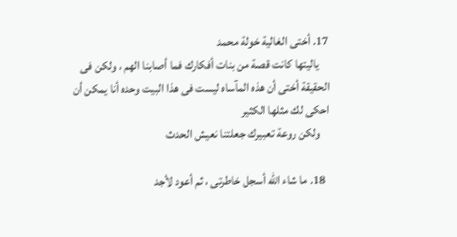17. أختى الغالية خولة محمد
    ياليتها كانت قصة من بنات أفكارك فما أصابنا الهم ، ولكن فى الحقيقة أختى أن هذه المآساه ليست فى هذا البيت وحده أنا يمكن أن احكى لك مثلها الكثير
    ولكن روعة تعبيرك جعلتنا نعيش الحدث

  18. ما شاء الله أسجل خاطرتى ، ثم أعود لأجد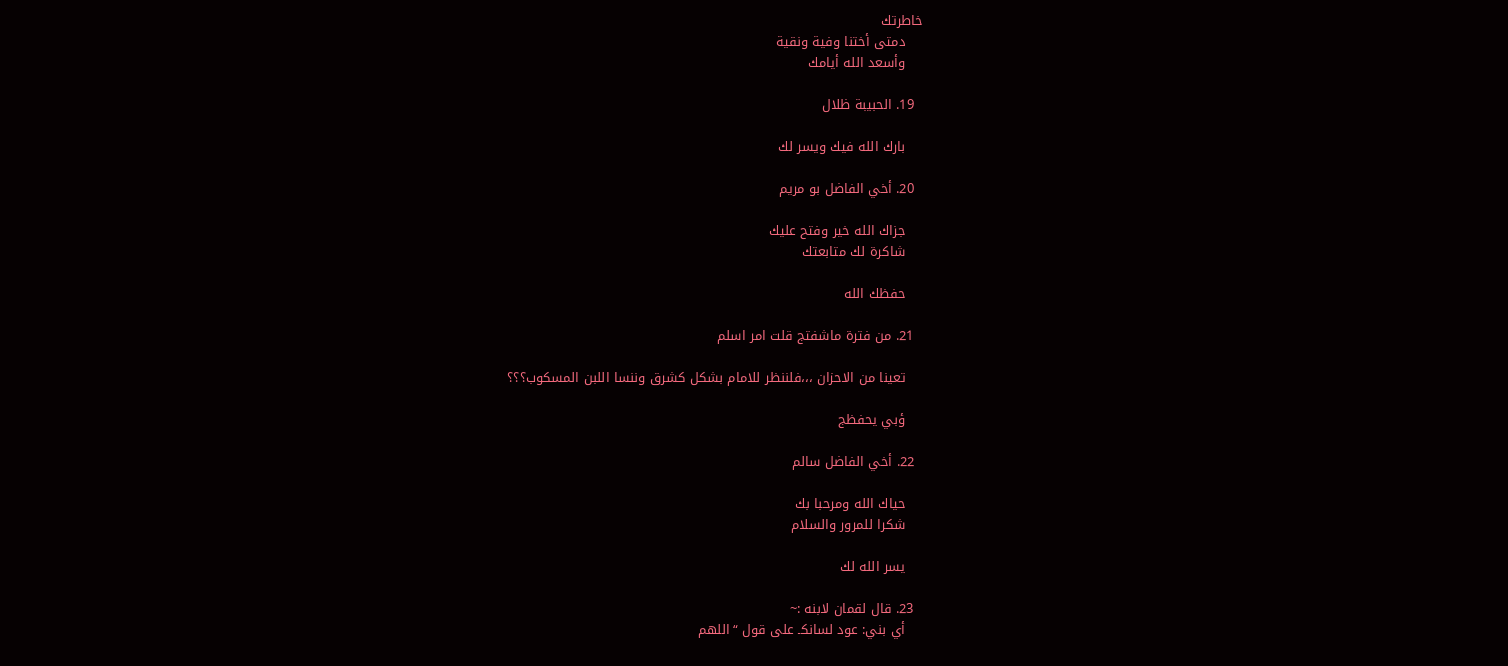خاطرتك
    دمتى أختنا وفية ونقية
    وأسعد الله أيامك

  19. الحبيبة ظلال

    بارك الله فيك ويسر لك

  20. أخي الفاضل بو مريم

    جزاك الله خير وفتح عليك
    شاكرة لك متابعتك

    حفظك الله

  21. من فترة ماشفتج قلت امر اسلم

    تعينا من الاحزان ،،،فلننظر للامام بشكل كشرق وننسا اللبن المسكوب؟؟؟

    ؤبي يحفظج

  22. أخي الفاضل سالم

    حياك الله ومرحبا بك
    شكرا للمرور والسلام

    يسر الله لك

  23. قال لقمان لابنه :~
    أي بني: عود لسانكـ على قول “اللهم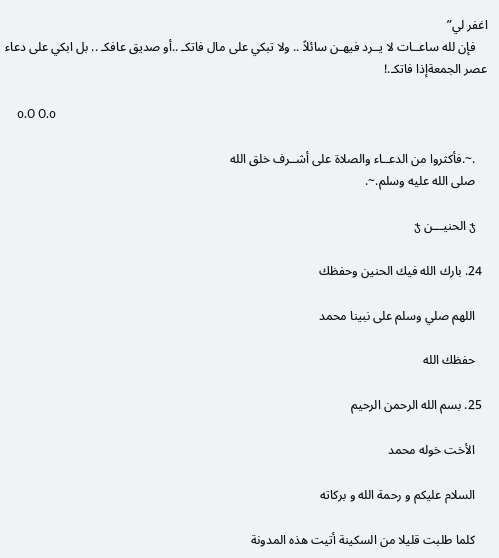اغفر لي”
    فإن لله ساعــات لا يــرد فيهـن سائلاً .. ولا تبكي على مال فاتكـ ..أو صديق عافكـ .. بل ابكي على دعاء عصر الجمعةإذا فاتكـ.!

    o.O O.o

    .~.فأكثروا من الدعــاء والصلاة على أشــرف خلق الله
    صلى الله عليه وسلم.~.

    ჯ الحنيـــن ჯ

  24. بارك الله فيك الحنين وحفظك

    اللهم صلي وسلم على نبينا محمد

    حفظك الله

  25. بسم الله الرحمن الرحيم

    الأخت خوله محمد

    السلام عليكم و رحمة الله و بركاته

    كلما طلبت قليلا من السكينة أتيت هذه المدونة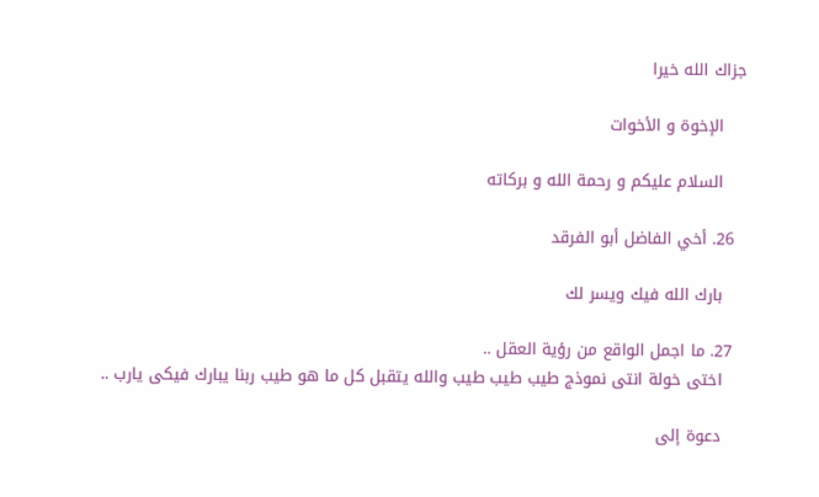جزاك الله خيرا

    الإخوة و الأخوات

    السلام عليكم و رحمة الله و بركاته

  26. أخي الفاضل أبو الفرقد

    بارك الله فيك ويسر لك

  27. ما اجمل الواقع من رؤية العقل ..
    اختى خولة انتى نموذج طيب طيب طيب والله يتقبل كل ما هو طيب ربنا يبارك فيكى يارب ..

    دعوة إلى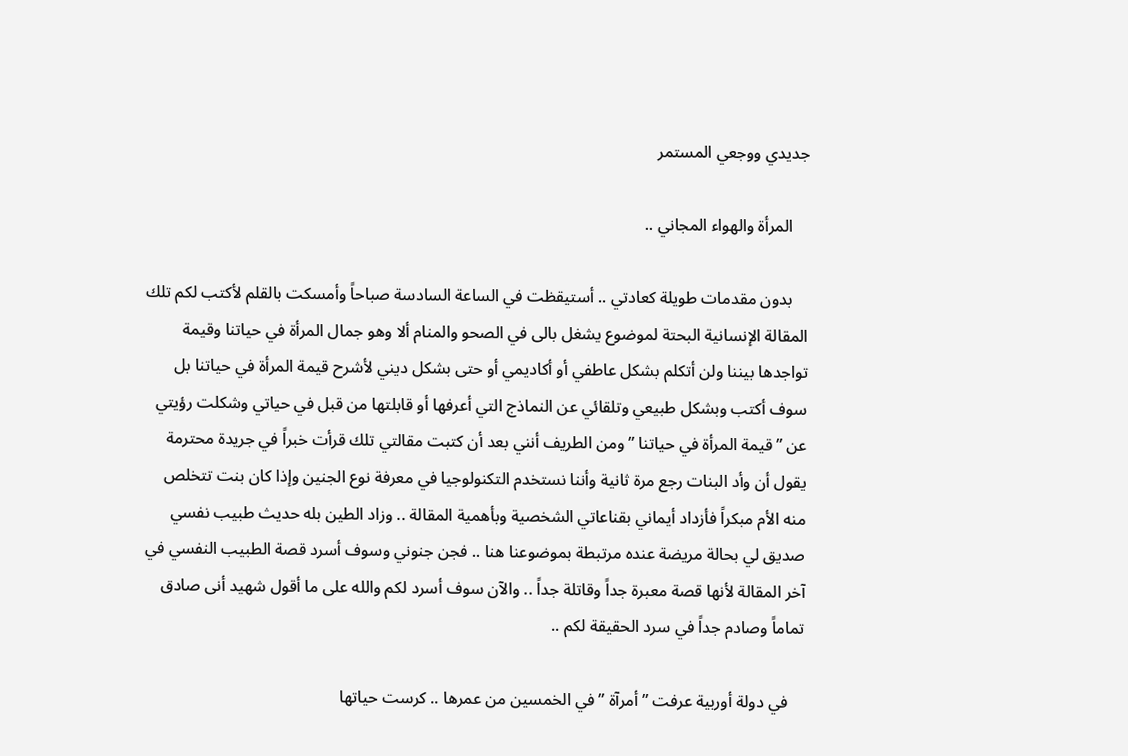جديدي ووجعي المستمر

    المرأة والهواء المجاني ..

    بدون مقدمات طويلة كعادتي .. أستيقظت في الساعة السادسة صباحاً وأمسكت بالقلم لأكتب لكم تلك المقالة الإنسانية البحتة لموضوع يشغل بالى في الصحو والمنام ألا وهو جمال المرأة في حياتنا وقيمة تواجدها بيننا ولن أتكلم بشكل عاطفي أو أكاديمي أو حتى بشكل ديني لأشرح قيمة المرأة في حياتنا بل سوف أكتب وبشكل طبيعي وتلقائي عن النماذج التي أعرفها أو قابلتها من قبل في حياتي وشكلت رؤيتي عن ” قيمة المرأة في حياتنا ” ومن الطريف أنني بعد أن كتبت مقالتي تلك قرأت خبراً في جريدة محترمة يقول أن وأد البنات رجع مرة ثانية وأننا نستخدم التكنولوجيا في معرفة نوع الجنين وإذا كان بنت تتخلص منه الأم مبكراً فأزداد أيماني بقناعاتي الشخصية وبأهمية المقالة .. وزاد الطين بله حديث طبيب نفسي صديق لي بحالة مريضة عنده مرتبطة بموضوعنا هنا .. فجن جنوني وسوف أسرد قصة الطبيب النفسي في آخر المقالة لأنها قصة معبرة جداً وقاتلة جداً .. والآن سوف أسرد لكم والله على ما أقول شهيد أنى صادق تماماً وصادم جداً في سرد الحقيقة لكم ..

    في دولة أوربية عرفت ” أمرآة ” في الخمسين من عمرها .. كرست حياتها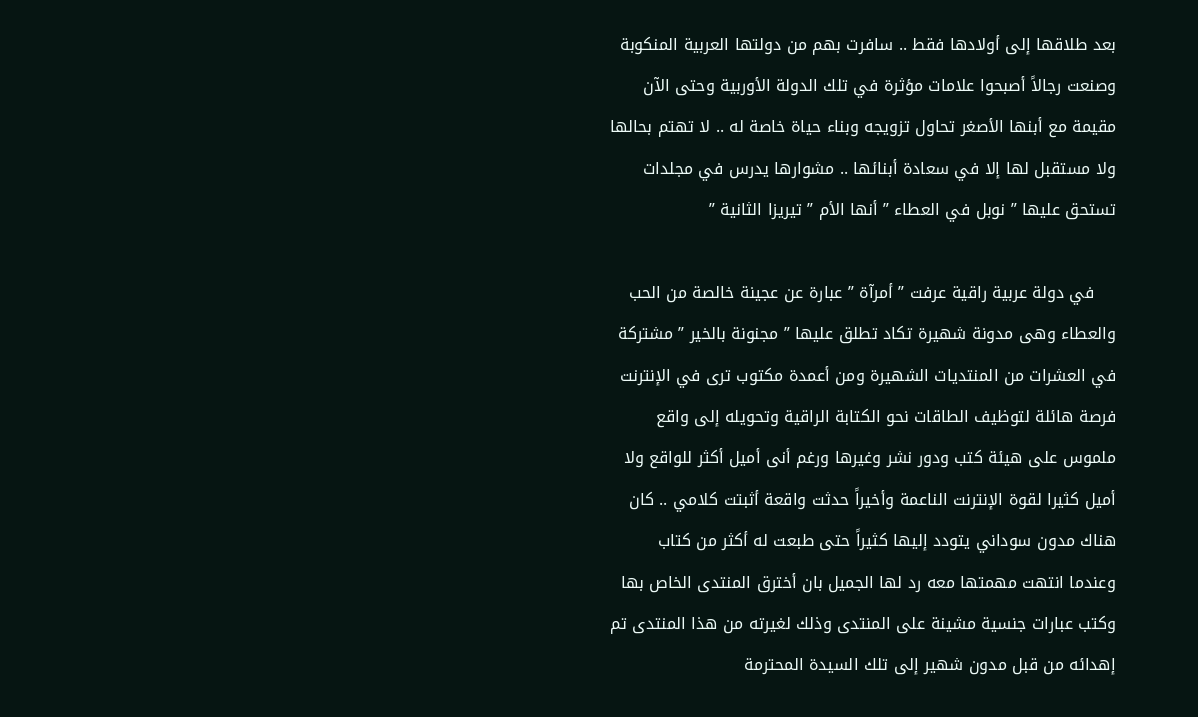بعد طلاقها إلى أولادها فقط .. سافرت بهم من دولتها العربية المنكوبة وصنعت رجالاً أصبحوا علامات مؤثرة في تلك الدولة الأوربية وحتى الآن مقيمة مع أبنها الأصغر تحاول تزويجه وبناء حياة خاصة له .. لا تهتم بحالها ولا مستقبل لها إلا في سعادة أبنائها .. مشوارها يدرس في مجلدات تستحق عليها ” نوبل في العطاء ” أنها الأم ” تيريزا الثانية ”

    في دولة عربية راقية عرفت ” أمرآة ” عبارة عن عجينة خالصة من الحب والعطاء وهى مدونة شهيرة تكاد تطلق عليها ” مجنونة بالخير ” مشتركة في العشرات من المنتديات الشهيرة ومن أعمدة مكتوب ترى في الإنترنت فرصة هائلة لتوظيف الطاقات نحو الكتابة الراقية وتحويله إلى واقع ملموس على هيئة كتب ودور نشر وغيرها ورغم أنى أميل أكثر للواقع ولا أميل كثيرا لقوة الإنترنت الناعمة وأخيراً حدثت واقعة أثبتت كلامي .. كان هناك مدون سوداني يتودد إليها كثيراً حتى طبعت له أكثر من كتاب وعندما انتهت مهمتها معه رد لها الجميل بان أخترق المنتدى الخاص بها وكتب عبارات جنسية مشينة على المنتدى وذلك لغيرته من هذا المنتدى تم إهدائه من قبل مدون شهير إلى تلك السيدة المحترمة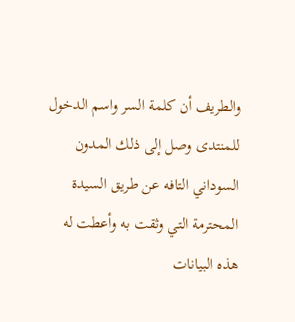والطريف أن كلمة السر واسم الدخول للمنتدى وصل إلى ذلك المدون السوداني التافه عن طريق السيدة المحترمة التي وثقت به وأعطت له هذه البيانات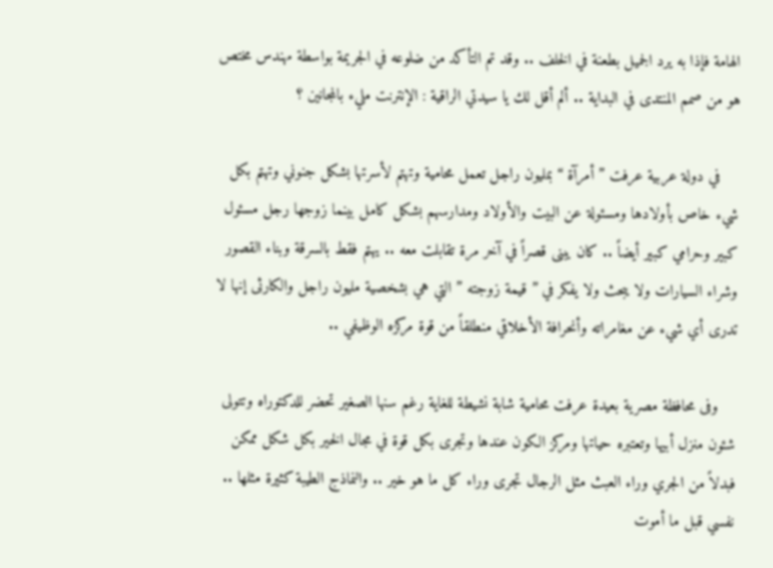الهامة فإذا به يرد الجميل بطعنة في الخلف .. وقد تم التأكد من ضلوعه في الجريمة بواسطة مهندس مختص هو من صمم المنتدى في البداية .. ألم أقل لك يا سيدتي الراقية : الإنترنت مليء بالمجانين ؟

    في دولة عربية عرفت ” أمرآة “بمليون راجل تعمل محامية وتهتم لأسرتها بشكل جنوني وتهتم بكل شيء خاص بأولادها ومسئولة عن البيت والأولاد ومدارسهم بشكل كامل بينما زوجها رجل مسئول كبير وحرامي كبير أيضاً .. كان يبنى قصراً في آخر مرة تقابلت معه .. يهتم فقط بالسرقة وبناء القصور وشراء السيارات ولا يبحث ولا يفكر في ” قيمة زوجته ” التي هي بشخصية مليون راجل والكارثى إنها لا تدرى أي شيء عن مغامراته وأنحرافة الأخلاقي منطلقاً من قوة مركزه الوظيفي ..

    وفى محافظة مصرية بعيدة عرفت محامية شابة نشيطة للغاية رغم سنها الصغير تحضر للدكتوراه وتتولى شئون منزل أبيها وتعتبره حياتها ومركز الكون عندها وتجرى بكل قوة في مجال الخير بكل شكل ممكن فبدلاً من الجري وراء العبث مثل الرجال تجرى وراء كل ما هو خير .. والنماذج الطيبة كثيرة مثلها .. نفسي قبل ما أموت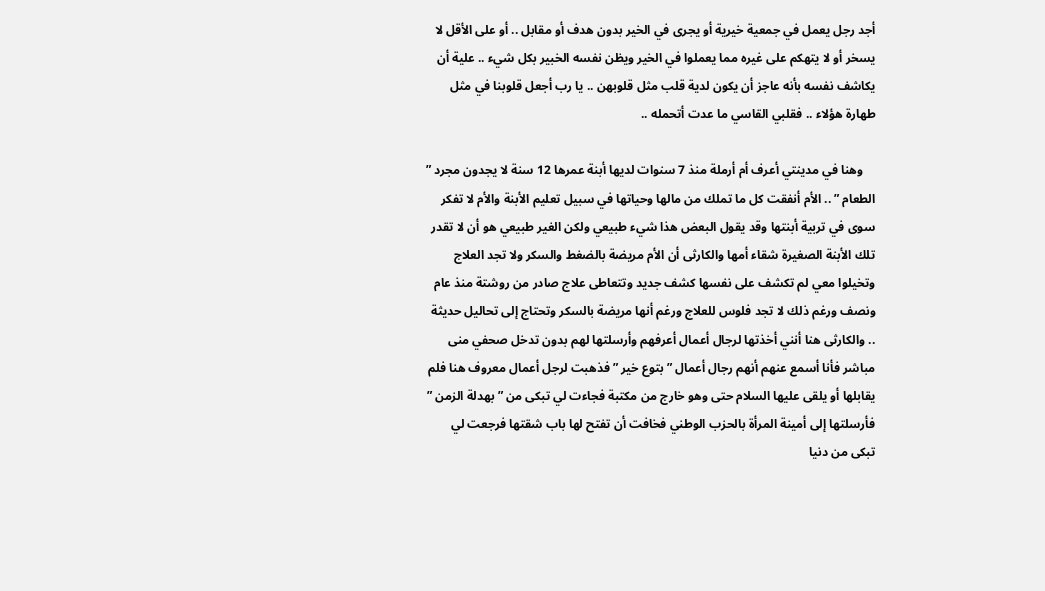أجد رجل يعمل في جمعية خيرية أو يجرى في الخير بدون هدف أو مقابل .. أو على الأقل لا يسخر أو لا يتهكم على غيره مما يعملوا في الخير ويظن نفسه الخبير بكل شيء .. علية أن يكاشف نفسه بأنه عاجز أن يكون لدية قلب مثل قلوبهن .. يا رب أجعل قلوبنا في مثل طهارة هؤلاء .. فقلبي القاسي ما عدت أتحمله ..

    وهنا في مدينتي أعرف أم أرملة منذ 7 سنوات لديها أبنة عمرها 12 سنة لا يجدون مجرد ” الطعام ” .. الأم أنفقت كل ما تملك من مالها وحياتها في سبيل تعليم الأبنة والأم لا تفكر سوى في تربية أبنتها وقد يقول البعض هذا شيء طبيعي ولكن الغير طبيعي هو أن لا تقدر تلك الأبنة الصغيرة شقاء أمها والكارثى أن الأم مريضة بالضغط والسكر ولا تجد العلاج وتخيلوا معي لم تكشف على نفسها كشف جديد وتتعاطى علاج صادر من روشتة منذ عام ونصف ورغم ذلك لا تجد فلوس للعلاج ورغم أنها مريضة بالسكر وتحتاج إلى تحاليل حديثة .. والكارثى هنا أنني أخذتها لرجال أعمال أعرفهم وأرسلتها لهم بدون تدخل صحفي منى مباشر فأنا أسمع عنهم أنهم رجال أعمال ” بتوع خير ” فذهبت لرجل أعمال معروف هنا فلم يقابلها أو يلقى عليها السلام حتى وهو خارج من مكتبة فجاءت لي تبكى من ” بهدلة الزمن ” فأرسلتها إلى أمينة المرأة بالحزب الوطني فخافت أن تفتح لها باب شقتها فرجعت لي تبكى من دنيا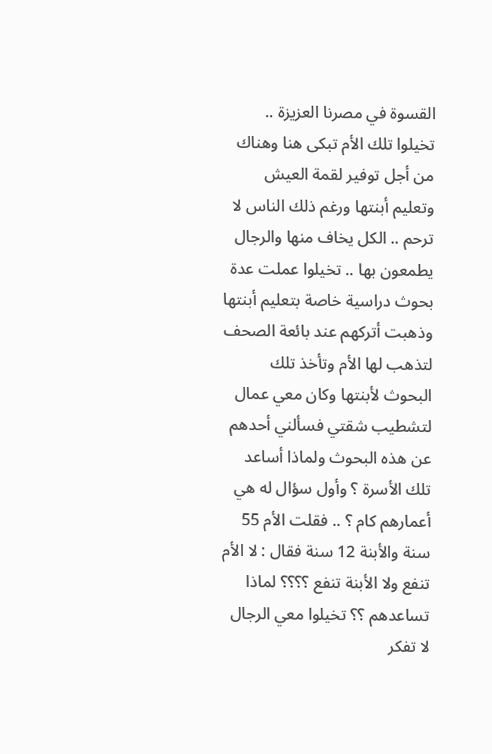القسوة في مصرنا العزيزة .. تخيلوا تلك الأم تبكى هنا وهناك من أجل توفير لقمة العيش وتعليم أبنتها ورغم ذلك الناس لا ترحم .. الكل يخاف منها والرجال يطمعون بها .. تخيلوا عملت عدة بحوث دراسية خاصة بتعليم أبنتها وذهبت أتركهم عند بائعة الصحف لتذهب لها الأم وتأخذ تلك البحوث لأبنتها وكان معي عمال لتشطيب شقتي فسألني أحدهم عن هذه البحوث ولماذا أساعد تلك الأسرة ؟ وأول سؤال له هي أعمارهم كام ؟ .. فقلت الأم 55 سنة والأبنة 12 سنة فقال : لا الأم تنفع ولا الأبنة تنفع ؟؟؟؟ لماذا تساعدهم ؟؟ تخيلوا معي الرجال لا تفكر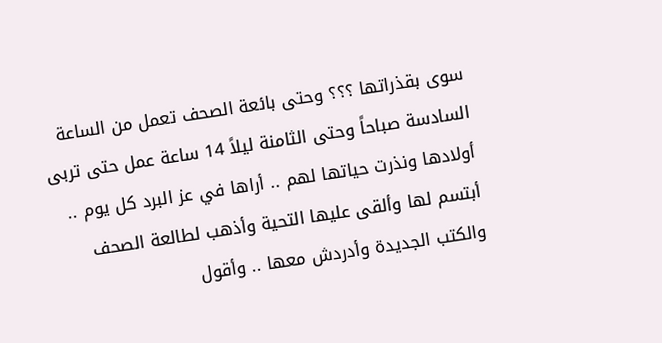سوى بقذراتها ؟؟؟ وحتى بائعة الصحف تعمل من الساعة السادسة صباحاً وحتى الثامنة ليلاً 14 ساعة عمل حتى تربى أولادها ونذرت حياتها لهم .. أراها في عز البرد كل يوم .. أبتسم لها وألقى عليها التحية وأذهب لطالعة الصحف والكتب الجديدة وأدردش معها .. وأقول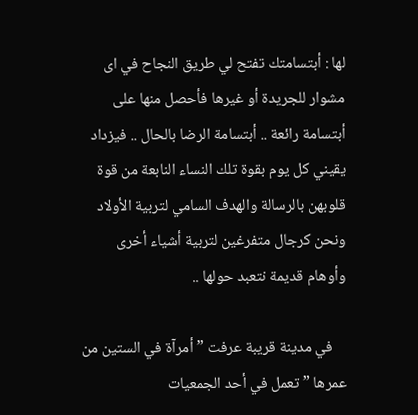لها : أبتسامتك تفتح لي طريق النجاح في اى مشوار للجريدة أو غيرها فأحصل منها على أبتسامة رائعة .. أبتسامة الرضا بالحال .. فيزداد يقيني كل يوم بقوة تلك النساء النابعة من قوة قلوبهن بالرسالة والهدف السامي لتربية الأولاد ونحن كرجال متفرغين لتربية أشياء أخرى وأوهام قديمة نتعبد حولها ..

    في مدينة قريبة عرفت ” أمرآة في الستين من عمرها ” تعمل في أحد الجمعيات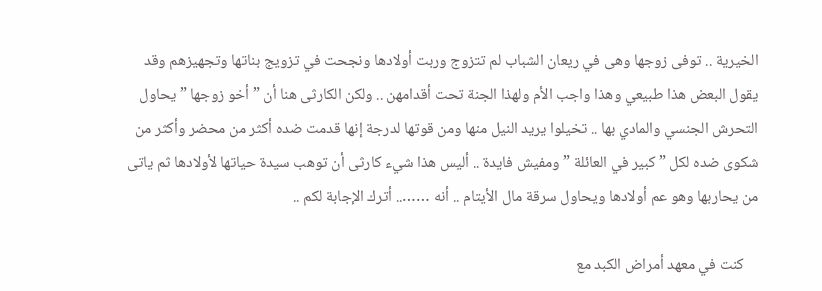الخيرية .. توفى زوجها وهى في ريعان الشباب لم تتزوج وربت أولادها ونجحت في تزويج بناتها وتجهيزهم وقد يقول البعض هذا طبيعي وهذا واجب الأم ولهذا الجنة تحت أقدامهن .. ولكن الكارثى هنا أن ” أخو زوجها ” يحاول التحرش الجنسي والمادي بها .. تخيلوا يريد النيل منها ومن قوتها لدرجة إنها قدمت ضده أكثر من محضر وأكثر من شكوى ضده لكل ” كبير في العائلة ” ومفيش فايدة .. أليس هذا شيء كارثى أن توهب سيدة حياتها لأولادها ثم ياتى من يحاربها وهو عم أولادها ويحاول سرقة مال الأيتام .. أنه …….. أترك الإجابة لكم ..

    كنت في معهد أمراض الكبد مع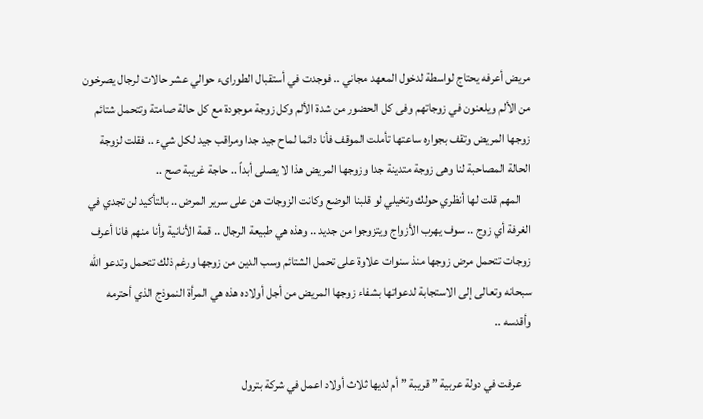مريض أعرفه يحتاج لواسطة لدخول المعهد مجاني .. فوجدت في أستقبال الطوراىء حوالي عشر حالات لرجال يصرخون من الألم ويلعنون في زوجاتهم وفى كل الحضور من شدة الألم وكل زوجة موجودة مع كل حالة صامتة وتتحمل شتائم زوجها المريض وتقف بجواره ساعتها تأملت الموقف فأنا دائما لماح جيد جدا ومراقب جيد لكل شيء .. فقلت لزوجة الحالة المصاحبة لنا وهى زوجة متدينة جدا وزوجها المريض هذا لا يصلى أبداً .. حاجة غريبة صح ..
    المهم قلت لها أنظري حولك وتخيلي لو قلبنا الوضع وكانت الزوجات هن على سرير المرض .. بالتأكيد لن تجدي في الغرفة أي زوج .. سوف يهرب الأزواج ويتزوجوا من جديد .. وهذه هي طبيعة الرجال .. قمة الأنانية وأنا منهم فانا أعرف زوجات تتحمل مرض زوجها منذ سنوات علاوة على تحمل الشتائم وسب الدين من زوجها ورغم ذلك تتحمل وتدعو الله سبحانه وتعالى إلى الاستجابة لدعواتها بشفاء زوجها المريض من أجل أولاده هذه هي المرأة النموذج الذي أحترمه وأقدسه ..

    عرفت في دولة عربية ” قريبة ” أم لديها ثلاث أولاد اعمل في شركة بترول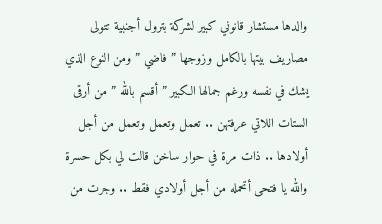والدها مستشار قانوني كبير لشركة بترول أجنبية تتولى مصاريف بيتها بالكامل وزوجها ” فاضي ” ومن النوع الذي يشك في نفسه ورغم جمالها الكبير ” أقسم بالله ” من أرقى الستات اللاتي عرفتهن .. تعمل وتعمل وتعمل من أجل أولادها .. ذات مرة في حوار ساخن قالت لي بكل حسرة والله يا فتحى أتحمله من أجل أولادي فقط .. وجرت من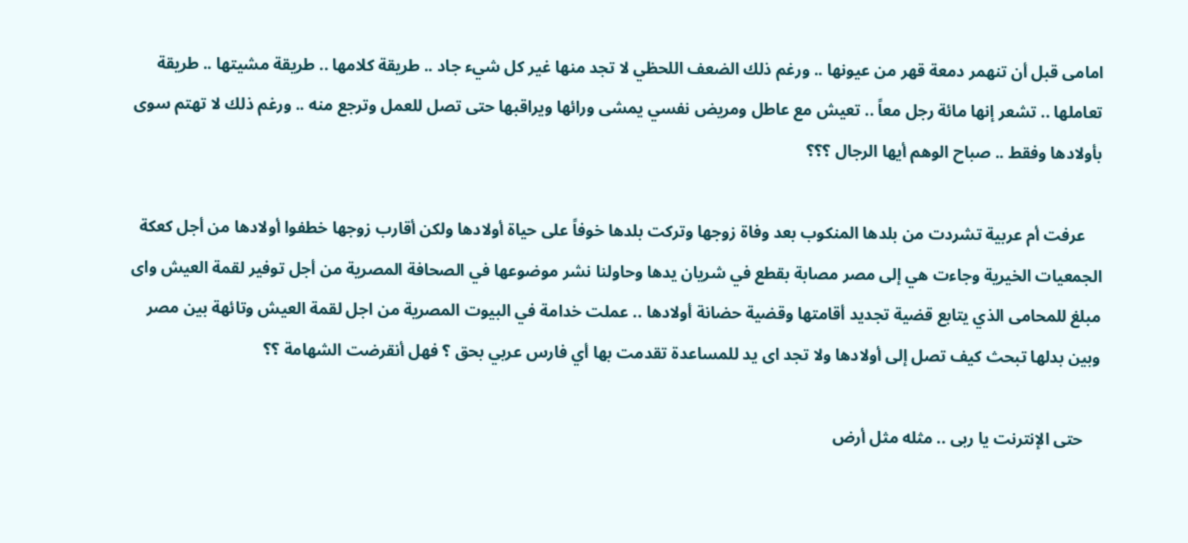امامى قبل أن تنهمر دمعة قهر من عيونها .. ورغم ذلك الضعف اللحظي لا تجد منها غير كل شيء جاد .. طريقة كلامها .. طريقة مشيتها .. طريقة تعاملها .. تشعر إنها مائة رجل معاً .. تعيش مع عاطل ومريض نفسي يمشى ورائها ويراقبها حتى تصل للعمل وترجع منه .. ورغم ذلك لا تهتم سوى بأولادها وفقط .. صباح الوهم أيها الرجال ؟؟؟

    عرفت أم عربية تشردت من بلدها المنكوب بعد وفاة زوجها وتركت بلدها خوفاً على حياة أولادها ولكن أقارب زوجها خطفوا أولادها من أجل كعكة الجمعيات الخيرية وجاءت هي إلى مصر مصابة بقطع في شريان يدها وحاولنا نشر موضوعها في الصحافة المصرية من أجل توفير لقمة العيش واى مبلغ للمحامى الذي يتابع قضية تجديد أقامتها وقضية حضانة أولادها .. عملت خدامة في البيوت المصرية من اجل لقمة العيش وتائهة بين مصر وبين بدلها تبحث كيف تصل إلى أولادها ولا تجد اى يد للمساعدة تقدمت بها أي فارس عربي بحق ؟ فهل أنقرضت الشهامة ؟؟

    حتى الإنترنت يا ربى .. مثله مثل أرض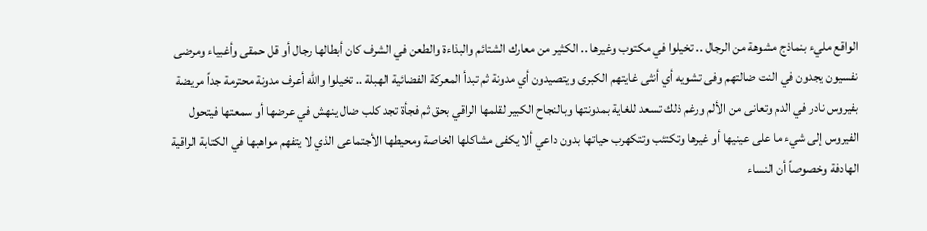الواقع مليء بنماذج مشوهة من الرجال .. تخيلوا في مكتوب وغيرها .. الكثير من معارك الشتائم والبذاءة والطعن في الشرف كان أبطالها رجال أو قل حمقى وأغبياء ومرضى نفسيون يجدون في النت ضالتهم وفى تشويه أي أنثى غايتهم الكبرى ويتصيدون أي مدونة ثم تبدأ المعركة الفضائية الهبلة .. تخيلوا والله أعرف مدونة محترمة جداً مريضة بفيروس نادر في الدم وتعانى من الألم ورغم ذلك تسعد للغاية بمدونتها وبالنجاح الكبير لقلمها الراقي بحق ثم فجأة تجد كلب ضال ينهش في عرضها أو سمعتها فيتحول الفيروس إلى شيء ما على عينيها أو غيرها وتكتئب وتتكهرب حياتها بدون داعي ألا يكفى مشاكلها الخاصة ومحيطها الأجتماعى الذي لا يتفهم مواهبها في الكتابة الراقية الهادفة وخصوصاً أن النساء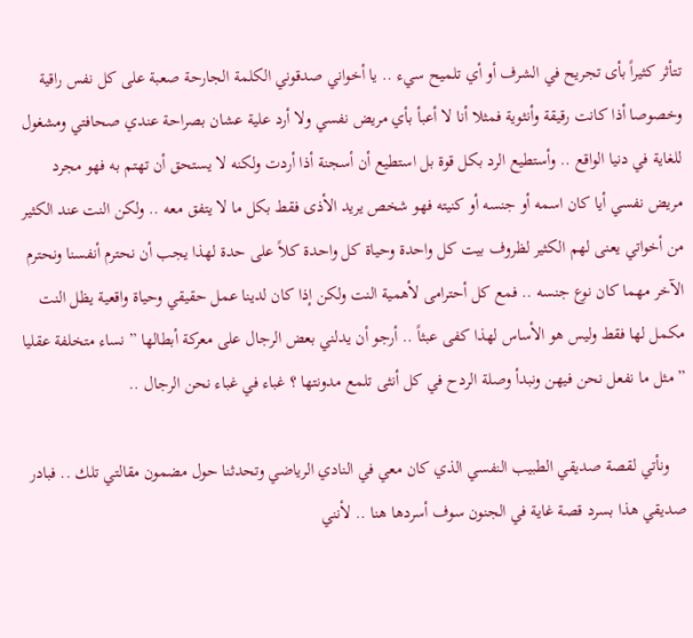تتأثر كثيراً بأى تجريح في الشرف أو أي تلميح سيء .. يا أخواني صدقوني الكلمة الجارحة صعبة على كل نفس راقية وخصوصا أذا كانت رقيقة وأنثوية فمثلا أنا لا أعبأ بأي مريض نفسي ولا أرد علية عشان بصراحة عندي صحافتي ومشغول للغاية في دنيا الواقع .. وأستطيع الرد بكل قوة بل استطيع أن أسجنة أذا أردت ولكنه لا يستحق أن تهتم به فهو مجرد مريض نفسي أيا كان اسمه أو جنسه أو كنيته فهو شخص يريد الأذى فقط بكل ما لا يتفق معه .. ولكن النت عند الكثير من أخواتي يعنى لهم الكثير لظروف بيت كل واحدة وحياة كل واحدة كلاً على حدة لهذا يجب أن نحترم أنفسنا ونحترم الآخر مهما كان نوع جنسه .. فمع كل أحترامى لأهمية النت ولكن إذا كان لدينا عمل حقيقي وحياة واقعية يظل النت مكمل لها فقط وليس هو الأساس لهذا كفى عبثاً .. أرجو أن يدلني بعض الرجال على معركة أبطالها ” نساء متخلفة عقليا ” مثل ما نفعل نحن فيهن ونبدأ وصلة الردح في كل أنثى تلمع مدونتها ؟ غباء في غباء نحن الرجال ..

    ونأتي لقصة صديقي الطبيب النفسي الذي كان معي في النادي الرياضي وتحدثنا حول مضمون مقالتي تلك .. فبادر صديقي هذا بسرد قصة غاية في الجنون سوف أسردها هنا .. لأنني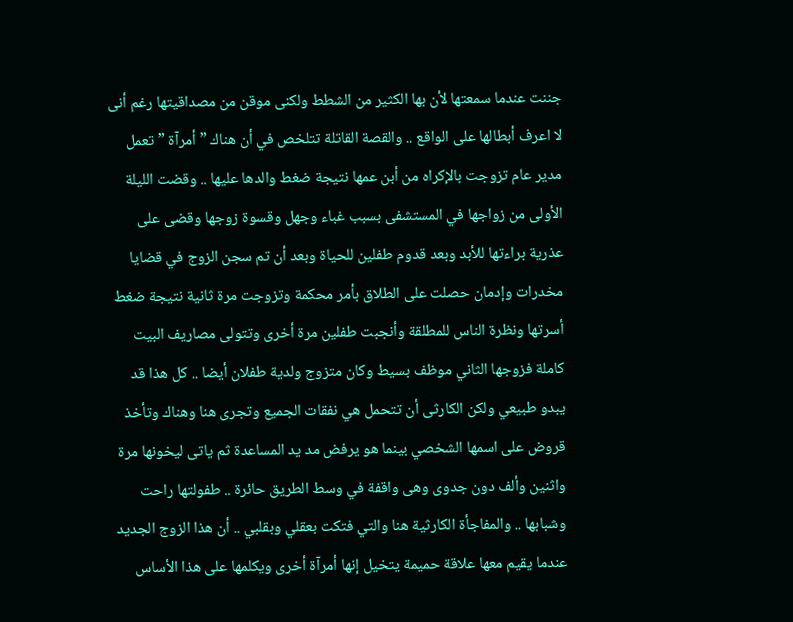جننت عندما سمعتها لأن بها الكثير من الشطط ولكنى موقن من مصداقيتها رغم أنى لا اعرف أبطالها على الواقع .. والقصة القاتلة تتلخص في أن هناك ” أمرآة ” تعمل مدير عام تزوجت بالإكراه من أبن عمها نتيجة ضغط والدها عليها .. وقضت الليلة الأولى من زواجها في المستشفى بسبب غباء وجهل وقسوة زوجها وقضى على عذرية براءتها للأبد وبعد قدوم طفلين للحياة وبعد أن تم سجن الزوج في قضايا مخدرات وإدمان حصلت على الطلاق بأمر محكمة وتزوجت مرة ثانية نتيجة ضغط أسرتها ونظرة الناس للمطلقة وأنجبت طفلين مرة أخرى وتتولى مصاريف البيت كاملة فزوجها الثاني موظف بسيط وكان متزوج ولدية طفلان أيضا .. كل هذا قد يبدو طبيعي ولكن الكارثى أن تتحمل هي نفقات الجميع وتجرى هنا وهناك وتأخذ قروض على اسمها الشخصي بينما هو يرفض مد يد المساعدة ثم ياتى ليخونها مرة واثنين وألف دون جدوى وهى واقفة في وسط الطريق حائرة .. طفولتها راحت وشبابها .. والمفاجأة الكارثية هنا والتي فتكت بعقلي وبقلبي .. أن هذا الزوج الجديد عندما يقيم معها علاقة حميمة يتخيل إنها أمرآة أخرى ويكلمها على هذا الأساس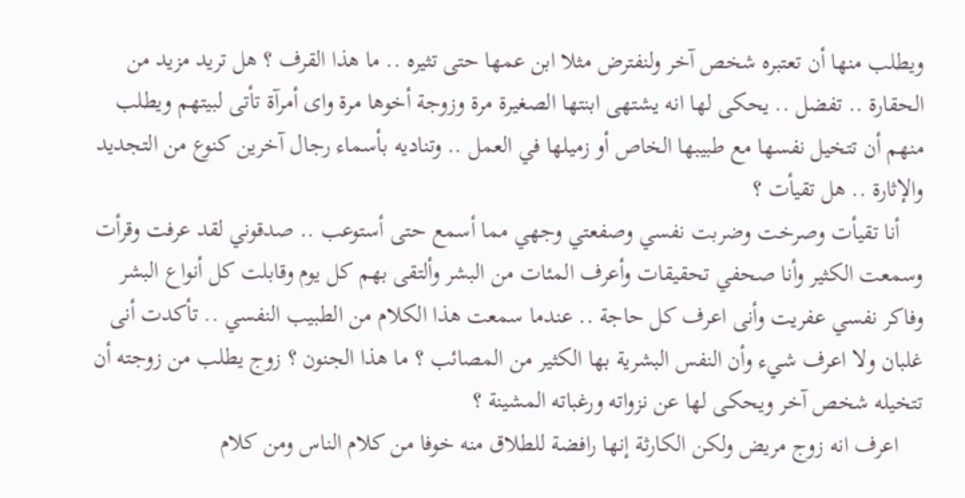ويطلب منها أن تعتبره شخص آخر ولنفترض مثلا ابن عمها حتى تثيره .. ما هذا القرف ؟ هل تريد مزيد من الحقارة .. تفضل .. يحكى لها انه يشتهى ابنتها الصغيرة مرة وزوجة أخوها مرة واى أمرآة تأتى لبيتهم ويطلب منهم أن تتخيل نفسها مع طبيبها الخاص أو زميلها في العمل .. وتناديه بأسماء رجال آخرين كنوع من التجديد والإثارة .. هل تقيأت ؟
    أنا تقيأت وصرخت وضربت نفسي وصفعتي وجهي مما أسمع حتى أستوعب .. صدقوني لقد عرفت وقرأت وسمعت الكثير وأنا صحفي تحقيقات وأعرف المئات من البشر وألتقى بهم كل يوم وقابلت كل أنواع البشر وفاكر نفسي عفريت وأنى اعرف كل حاجة .. عندما سمعت هذا الكلام من الطبيب النفسي .. تأكدت أنى غلبان ولا اعرف شيء وأن النفس البشرية بها الكثير من المصائب ؟ ما هذا الجنون ؟ زوج يطلب من زوجته أن تتخيله شخص آخر ويحكى لها عن نزواته ورغباته المشينة ؟
    اعرف انه زوج مريض ولكن الكارثة إنها رافضة للطلاق منه خوفا من كلام الناس ومن كلام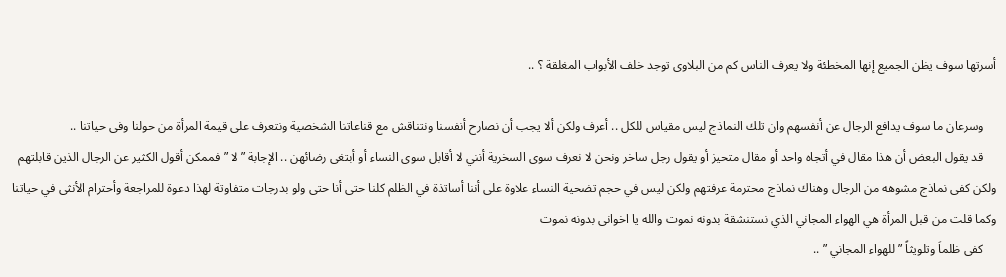أسرتها سوف يظن الجميع إنها المخطئة ولا يعرف الناس كم من البلاوى توجد خلف الأبواب المغلقة ؟ ..

    وسرعان ما سوف يدافع الرجال عن أنفسهم وان تلك النماذج ليس مقياس للكل .. أعرف ولكن ألا يجب أن نصارح أنفسنا ونتناقش مع قناعاتنا الشخصية ونتعرف على قيمة المرأة من حولنا وفى حياتنا ..
    قد يقول البعض أن هذا مقال في أتجاه واحد أو مقال متحيز أو يقول رجل ساخر ونحن لا نعرف سوى السخرية أنني لا أقابل سوى النساء أو أبتغى رضائهن .. الإجابة ” لا ” فممكن أقول الكثير عن الرجال الذين قابلتهم ولكن كفى نماذج مشوهه من الرجال وهناك نماذج محترمة عرفتهم ولكن ليس في حجم تضحية النساء علاوة على أننا أساتذة في الظلم كلنا حتى أنا حتى ولو بدرجات متفاوتة لهذا دعوة للمراجعة وأحترام الأنثى في حياتنا وكما قلت من قبل المرأة هي الهواء المجاني الذي نستنشقة بدونه نموت والله يا اخوانى بدونه نموت
    كفى ظلماَ وتلويثاً ” للهواء المجاني ” ..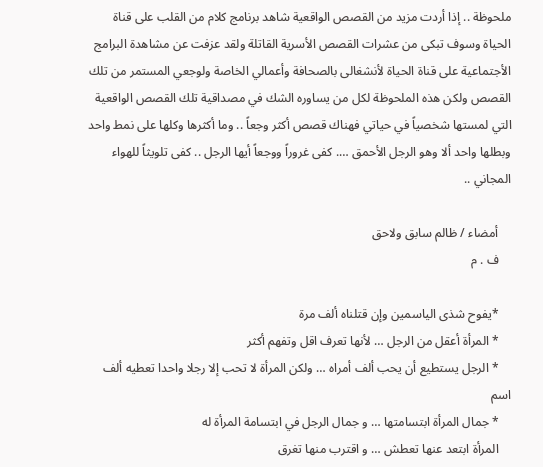ملحوظة .. إذا أردت مزيد من القصص الواقعية شاهد برنامج كلام من القلب على قناة الحياة وسوف تبكى من عشرات القصص الأسرية القاتلة ولقد عزفت عن مشاهدة البرامج الأجتماعية على قناة الحياة لأنشغالى بالصحافة وأعمالي الخاصة ولوجعي المستمر من تلك القصص ولكن هذه الملحوظة لكل من يساوره الشك في مصداقية تلك القصص الواقعية التي لمستها شخصياً في حياتي فهناك قصص أكثر وجعاً .. وما أكثرها وكلها على نمط واحد وبطلها واحد ألا وهو الرجل الأحمق …. كفى غروراً ووجعاً أيها الرجل .. كفى تلويثاً للهواء المجاني ..

    أمضاء / ظالم سابق ولاحق
    ف . م

    *يفوح شذى الياسمين وإن قتلناه ألف مرة
    * المرأة أعقل من الرجل … لأنها تعرف اقل وتفهم أكثر
    * الرجل يستطيع أن يحب ألف أمراه … ولكن المرأة لا تحب إلا رجلا واحدا تعطيه ألف اسم
    * جمال المرأة ابتسامتها … و جمال الرجل في ابتسامة المرأة له
    المرأة ابتعد عنها تعطش … و اقترب منها تغرق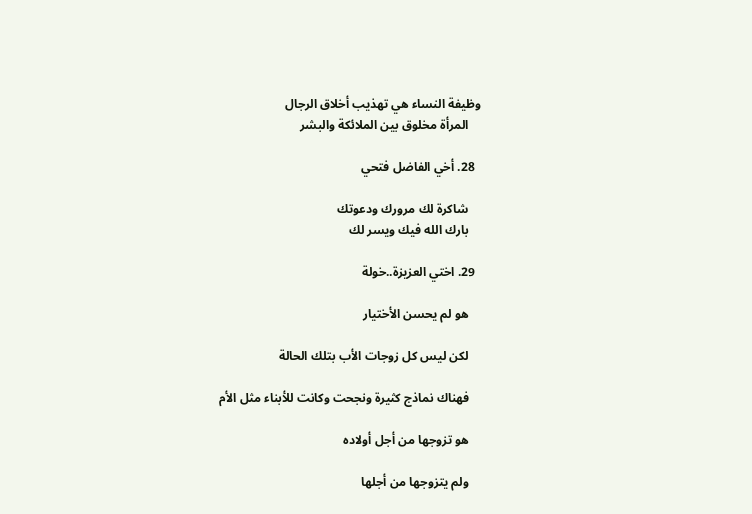وظيفة النساء هي تهذيب أخلاق الرجال
    المرأة مخلوق بين الملائكة والبشر

  28. أخي الفاضل فتحي

    شاكرة لك مرورك ودعوتك
    بارك الله فيك ويسر لك

  29. اختي العزيزة..خولة

    هو لم يحسن الأختيار

    لكن ليس كل زوجات الأب بتلك الحالة

    فهناك نماذج كثيرة ونجحت وكانت للأبناء مثل الأم

    هو تزوجها من أجل أولاده

    ولم يتزوجها من أجلها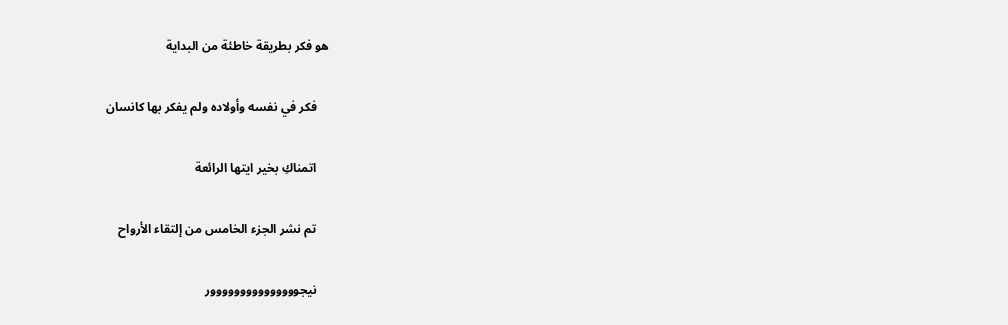هو فكر بطريقة خاطئة من البداية

    فكر في نفسه وأولاده ولم يفكر بها كانسان

    اتمناكِ بخير ايتها الرائعة

    تم نشر الجزء الخامس من إلتقاء الأرواح

    نيجووووووووووووووور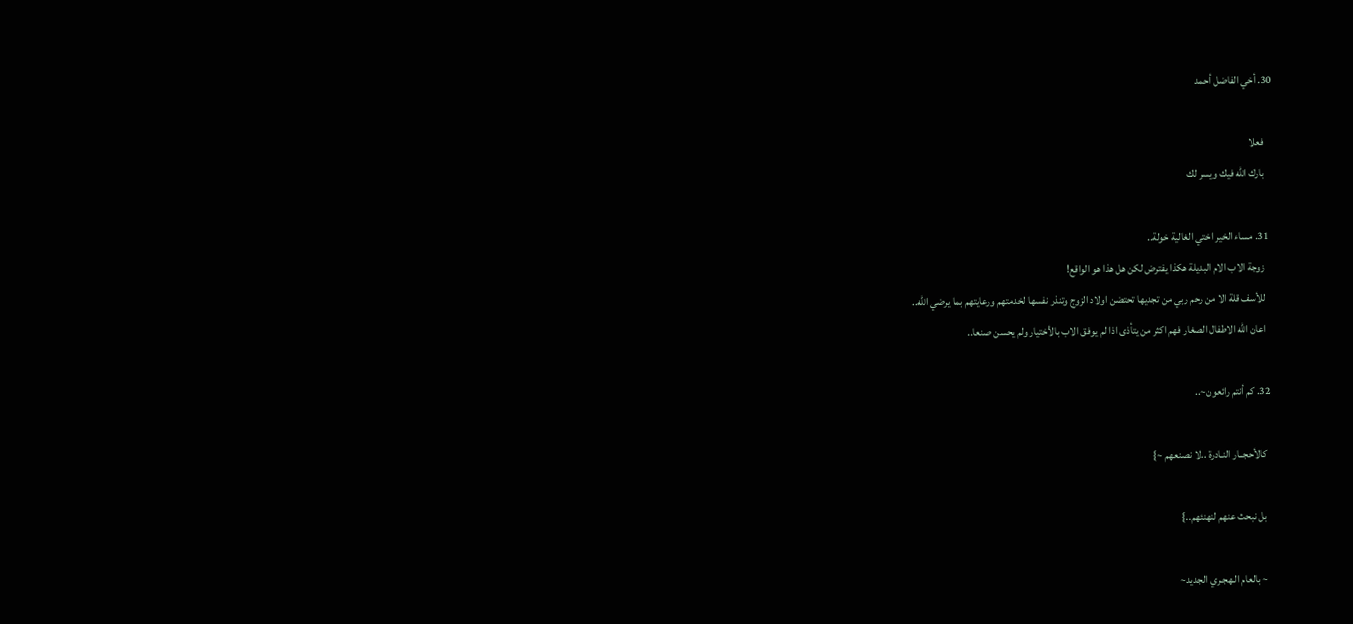30. أخي الفاضل أحمد

    فعلا
    بارك الله فيك ويسر لك

  31. مساء الخير اختي الغالية خولة..
    زوجة الاب الام البديلة هكذا يفترض لكن هل هذا هو الواقع!
    للأسف قلة الا من رحم ربي من تجديها تحتضن اولاد الزوج وتنذر نفسها لخدمتهم ورعايتهم بما يرضي الله..
    اعان الله الاطفال الصغار فهم اكثر من يتأذى اذا لم يوفق الاب بالأختيار ولم يحسن صنعا..

  32. كم أنتم رائعون~..

    كالأحجــار النـادرة ..لا نصنعهم ~}

    بل نبحث عنهم لنهنئهم..}

    ~ بالعام الـهجـري الجديد~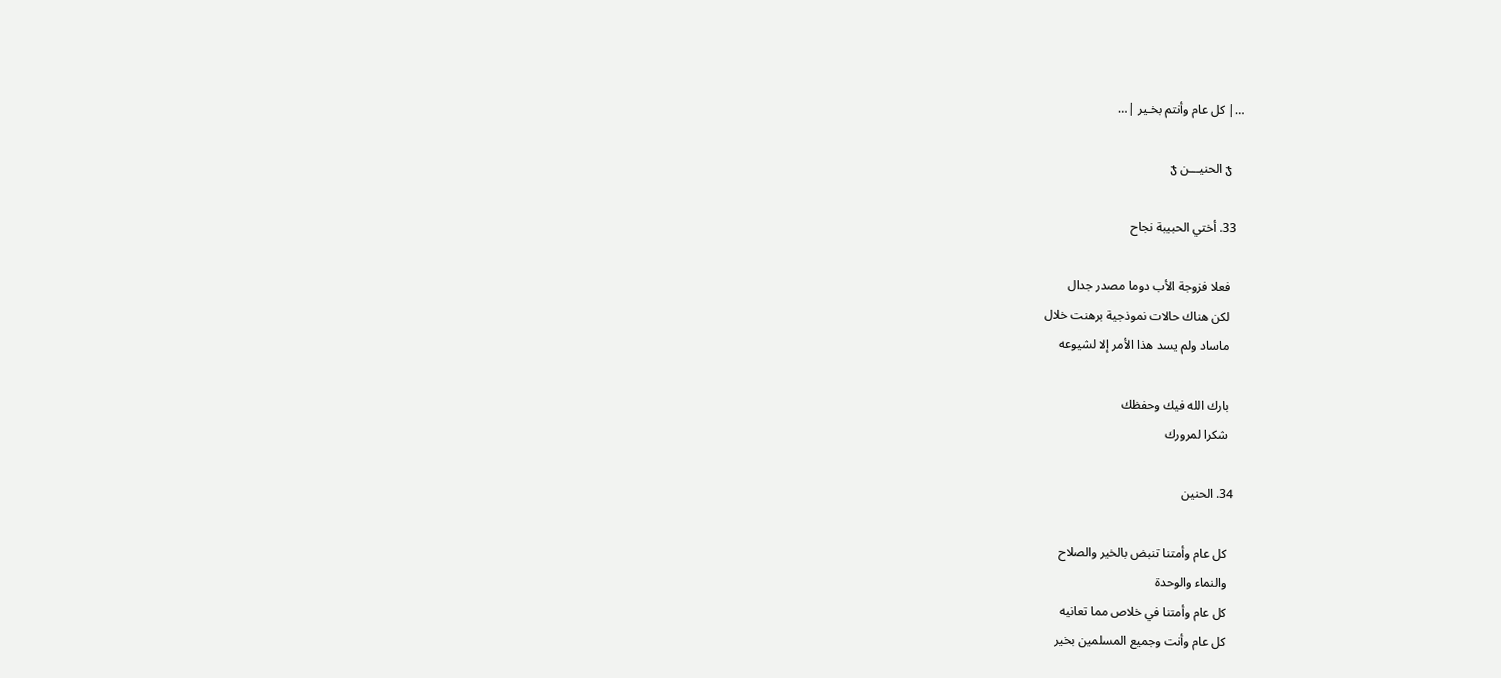…| كل عام وأنتم بخـير |…

    ჯ الحنيـــن ჯ

  33. أختي الحبيبة نجاح

    فعلا فزوجة الأب دوما مصدر جدال
    لكن هناك حالات نموذجية برهنت خلال
    ماساد ولم يسد هذا الأمر إلا لشيوعه

    بارك الله فيك وحفظك
    شكرا لمرورك

  34. الحنين

    كل عام وأمتنا تنبض بالخير والصلاح
    والنماء والوحدة
    كل عام وأمتنا في خلاص مما تعانيه
    كل عام وأنت وجميع المسلمين بخير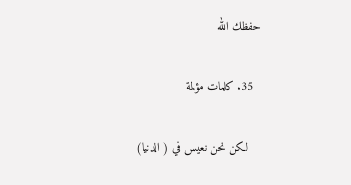حفظك الله

  35. كلمات مؤلمة

    لكن نحن نعيس في ( الدنيا)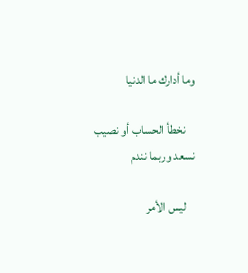وما أدارك ما الدنيا

    نخطأ الحساب أو نصيب نسعد وربما نندم

    ليس الأمر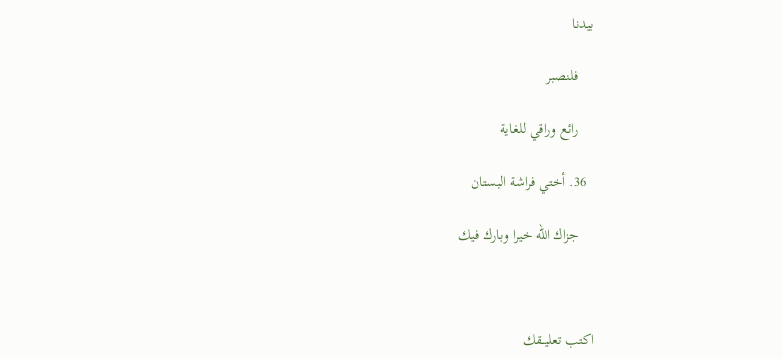بيدنا

    فلنصبر

    رائع وراقي للغاية

  36. أختي فراشة البستان

    جزاك الله خيرا وبارك فيك



اكتب تعليــقك